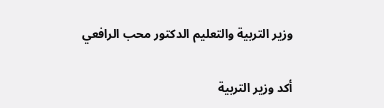وزير التربية والتعليم الدكتور محب الرافعي

أكد وزير التربية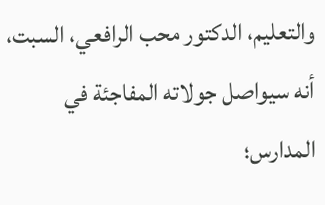والتعليم، الدكتور محب الرافعي، السبت، أنه سيواصل جولاته المفاجئة في المدارس؛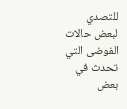للتصدي لبعض حالات الفوضى التي تحدث في بعض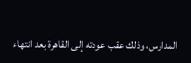المدارس، وذلك عقب عودته إلى القاهرة بعد انتهاء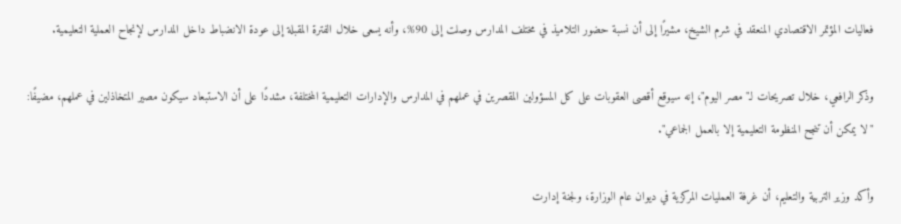فعاليات المؤتمر الاقتصادي المنعقد في شرم الشيخ، مشيرًا إلى أن نسبة حضور التلاميذ في مختلف المدارس وصلت إلى 90%، وأنه يسعى خلال الفترة المقبلة إلى عودة الانضباط داخل المدارس لإنجاح العملية التعليمية.

وذكر الرافعي، خلال تصريحات لـ"مصر اليوم"، إنه سيوقع أقصى العقوبات على كل المسؤولين المقصرين في عملهم في المدارس والإدارات التعليمية المختلفة، مشددًا على أن الاستبعاد سيكون مصير المتخاذلين في عملهم، مضيفًا: "لا يمكن أن تنجح المنظومة التعليمية إلا بالعمل الجماعي".

وأكد وزير التربية والتعليم، أن غرفة العمليات المركزية في ديوان عام الوزارة، ولجنة إدارت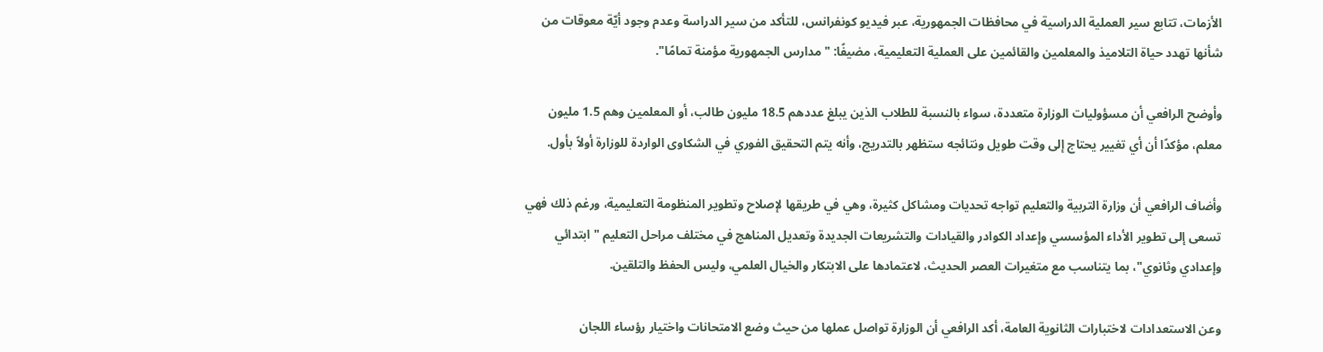الأزمات، تتابع سير العملية الدراسية في محافظات الجمهورية، عبر فيديو كونفرانس، للتأكد من سير الدراسة وعدم وجود أيّة معوقات من شأنها تهدد حياة التلاميذ والمعلمين والقائمين على العملية التعليمية، مضيفًا: "مدارس الجمهورية مؤمنة تمامًا".

وأوضح الرافعي أن مسؤوليات الوزارة متعددة، سواء بالنسبة للطلاب الذين يبلغ عددهم 18.5 مليون طالب، أو المعلمين وهم 1.5 مليون معلم، مؤكدًا أن أي تغيير يحتاج إلى وقت طويل ونتائجه ستظهر بالتدريج، وأنه يتم التحقيق الفوري في الشكاوى الواردة للوزارة أولاً بأول.

وأضاف الرافعي أن وزارة التربية والتعليم تواجه تحديات ومشاكل كثيرة، وهي في طريقها لإصلاح وتطوير المنظومة التعليمية، ورغم ذلك فهي تسعى إلى تطوير الأداء المؤسسي وإعداد الكوادر والقيادات والتشريعات الجديدة وتعديل المناهج في مختلف مراحل التعليم "ابتدائي وإعدادي وثانوي"، بما يتناسب مع متغيرات العصر الحديث، لاعتمادها على الابتكار والخيال العلمي، وليس الحفظ والتلقين.

وعن الاستعدادات لاختبارات الثانوية العامة، أكد الرافعي أن الوزارة تواصل عملها من حيث وضع الامتحانات واختيار رؤساء اللجان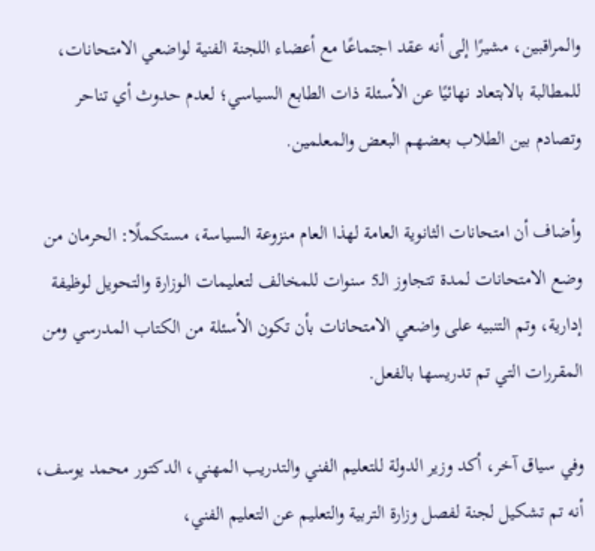والمراقبين، مشيرًا إلى أنه عقد اجتماعًا مع أعضاء اللجنة الفنية لواضعي الامتحانات، للمطالبة بالابتعاد نهائيًا عن الأسئلة ذات الطابع السياسي؛ لعدم حدوث أي تناحر وتصادم بين الطلاب بعضهم البعض والمعلمين.

وأضاف أن امتحانات الثانوية العامة لهذا العام منزوعة السياسة، مستكملًا: الحرمان من وضع الامتحانات لمدة تتجاوز الـ5 سنوات للمخالف لتعليمات الوزارة والتحويل لوظيفة إدارية، وتم التنبيه على واضعي الامتحانات بأن تكون الأسئلة من الكتاب المدرسي ومن المقررات التي تم تدريسها بالفعل.

وفي سياق آخر، أكد وزير الدولة للتعليم الفني والتدريب المهني، الدكتور محمد يوسف، أنه تم تشكيل لجنة لفصل وزارة التربية والتعليم عن التعليم الفني،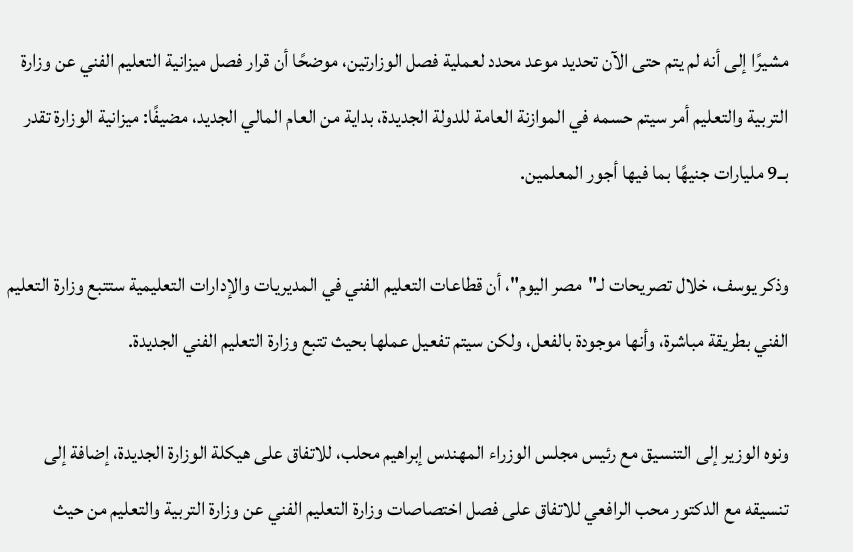مشيرًا إلى أنه لم يتم حتى الآن تحديد موعد محدد لعملية فصل الوزارتين، موضحًا أن قرار فصل ميزانية التعليم الفني عن وزارة التربية والتعليم أمر سيتم حسمه في الموازنة العامة للدولة الجديدة، بداية من العام المالي الجديد، مضيفًا: ميزانية الوزارة تقدر بــ9 مليارات جنيهًا بما فيها أجور المعلمين.

وذكر يوسف، خلال تصريحات لـ"مصر اليوم"، أن قطاعات التعليم الفني في المديريات والإدارات التعليمية ستتبع وزارة التعليم الفني بطريقة مباشرة، وأنها موجودة بالفعل، ولكن سيتم تفعيل عملها بحيث تتبع وزارة التعليم الفني الجديدة.

ونوه الوزير إلى التنسيق مع رئيس مجلس الوزراء المهندس إبراهيم محلب، للاتفاق على هيكلة الوزارة الجديدة، إضافة إلى تنسيقه مع الدكتور محب الرافعي للاتفاق على فصل اختصاصات وزارة التعليم الفني عن وزارة التربية والتعليم من حيث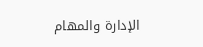الإدارة والمهام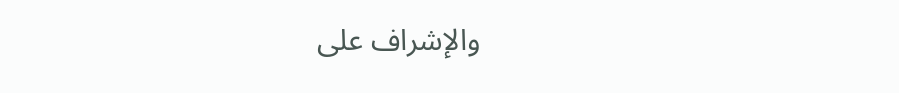والإشراف على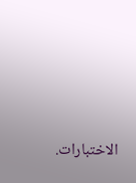الاختبارات.